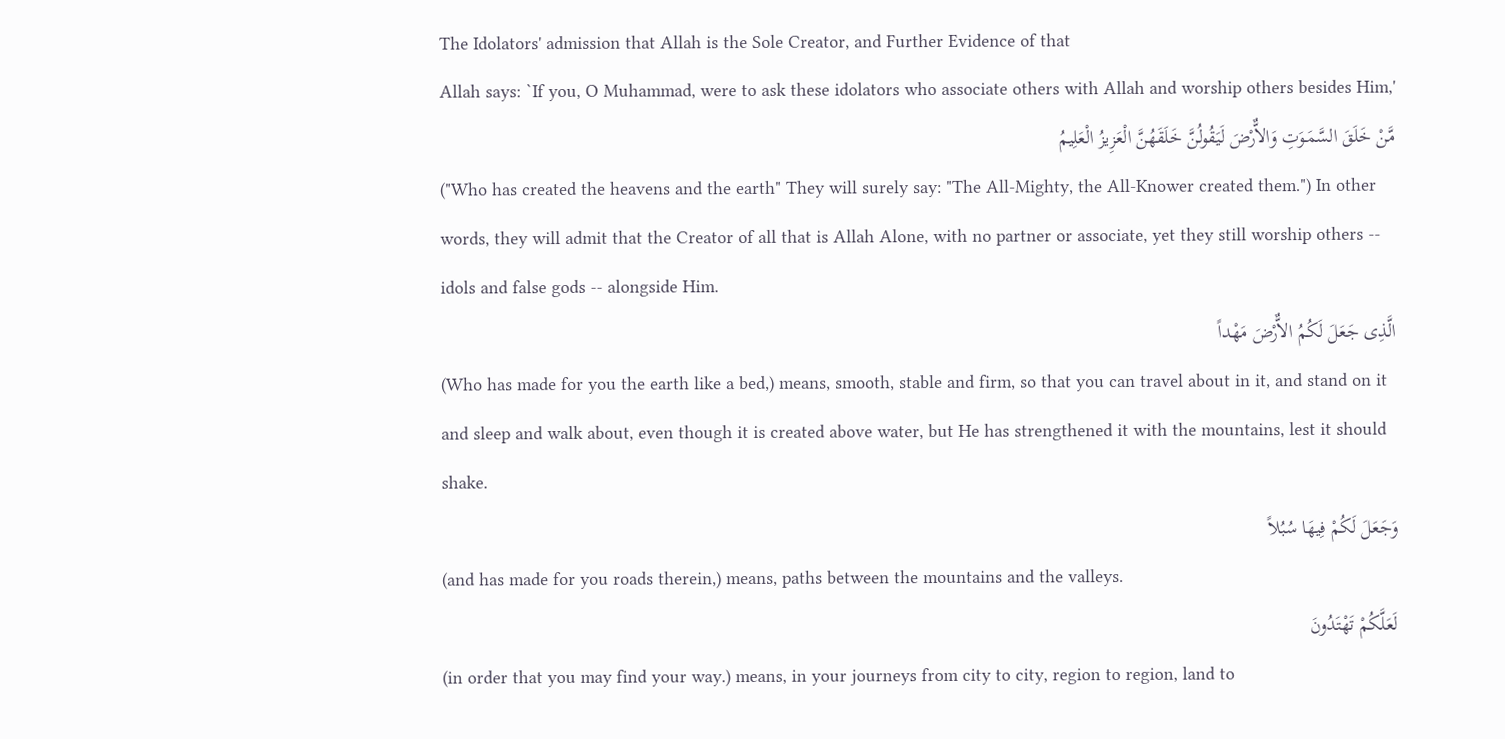The Idolators' admission that Allah is the Sole Creator, and Further Evidence of that
Allah says: `If you, O Muhammad, were to ask these idolators who associate others with Allah and worship others besides Him,'
مَّنْ خَلَقَ السَّمَـوَتِ وَالاٌّرْضَ لَيَقُولُنَّ خَلَقَهُنَّ الْعَزِيزُ الْعَلِيمُ
("Who has created the heavens and the earth" They will surely say: "The All-Mighty, the All-Knower created them.") In other words, they will admit that the Creator of all that is Allah Alone, with no partner or associate, yet they still worship others -- idols and false gods -- alongside Him.
الَّذِى جَعَلَ لَكُمُ الاٌّرْضَ مَهْداً
(Who has made for you the earth like a bed,) means, smooth, stable and firm, so that you can travel about in it, and stand on it and sleep and walk about, even though it is created above water, but He has strengthened it with the mountains, lest it should shake.
وَجَعَلَ لَكُمْ فِيهَا سُبُلاً
(and has made for you roads therein,) means, paths between the mountains and the valleys.
لَعَلَّكُمْ تَهْتَدُونَ
(in order that you may find your way.) means, in your journeys from city to city, region to region, land to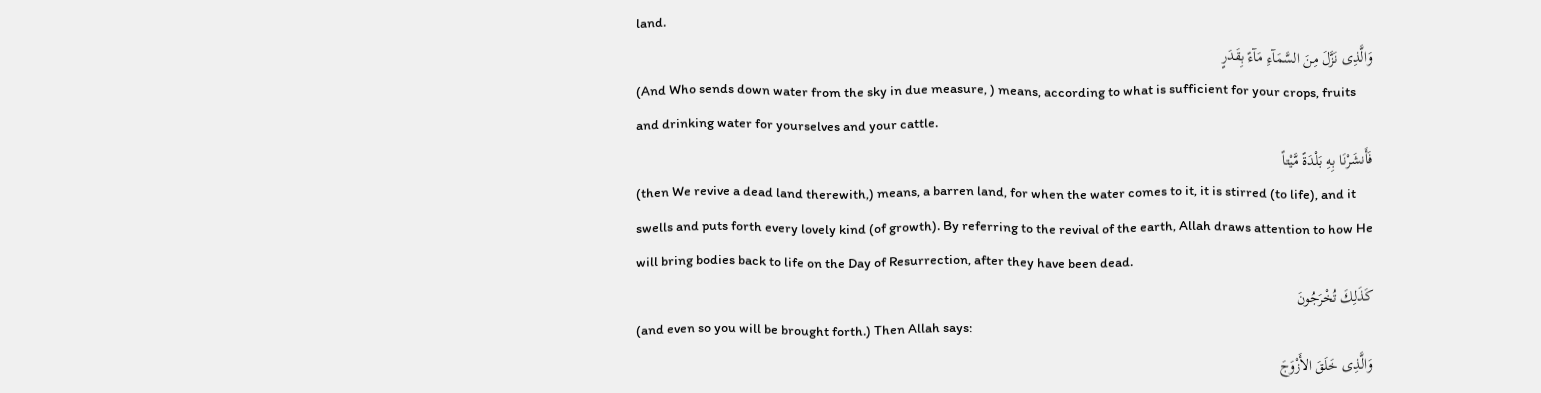land.
وَالَّذِى نَزَّلَ مِنَ السَّمَآءِ مَآءً بِقَدَرٍ
(And Who sends down water from the sky in due measure, ) means, according to what is sufficient for your crops, fruits and drinking water for yourselves and your cattle.
فَأَنشَرْنَا بِهِ بَلْدَةً مَّيْتاً
(then We revive a dead land therewith,) means, a barren land, for when the water comes to it, it is stirred (to life), and it swells and puts forth every lovely kind (of growth). By referring to the revival of the earth, Allah draws attention to how He will bring bodies back to life on the Day of Resurrection, after they have been dead.
كَذَلِكَ تُخْرَجُونَ
(and even so you will be brought forth.) Then Allah says:
وَالَّذِى خَلَقَ الأَزْوَجَ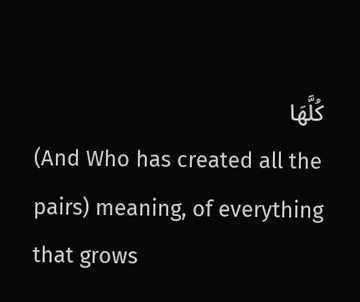كُلَّهَا
(And Who has created all the pairs) meaning, of everything that grows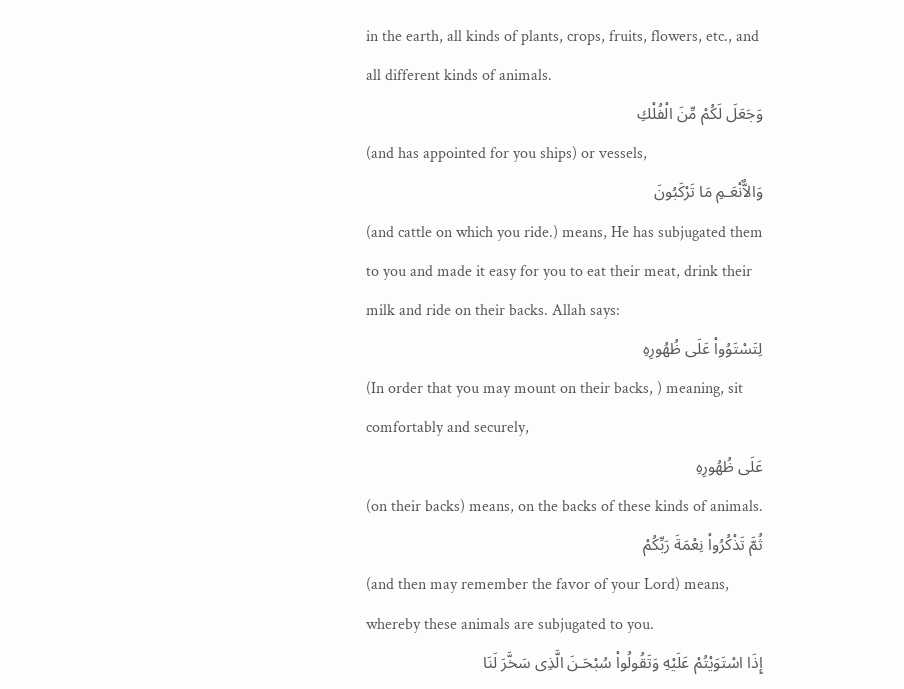in the earth, all kinds of plants, crops, fruits, flowers, etc., and all different kinds of animals.
وَجَعَلَ لَكُمْ مِّنَ الْفُلْكِ
(and has appointed for you ships) or vessels,
وَالاٌّنْعَـمِ مَا تَرْكَبُونَ
(and cattle on which you ride.) means, He has subjugated them to you and made it easy for you to eat their meat, drink their milk and ride on their backs. Allah says:
لِتَسْتَوُواْ عَلَى ظُهُورِهِ
(In order that you may mount on their backs, ) meaning, sit comfortably and securely,
عَلَى ظُهُورِهِ
(on their backs) means, on the backs of these kinds of animals.
ثُمَّ تَذْكُرُواْ نِعْمَةَ رَبِّكُمْ
(and then may remember the favor of your Lord) means, whereby these animals are subjugated to you.
إِذَا اسْتَوَيْتُمْ عَلَيْهِ وَتَقُولُواْ سُبْحَـنَ الَّذِى سَخَّرَ لَنَا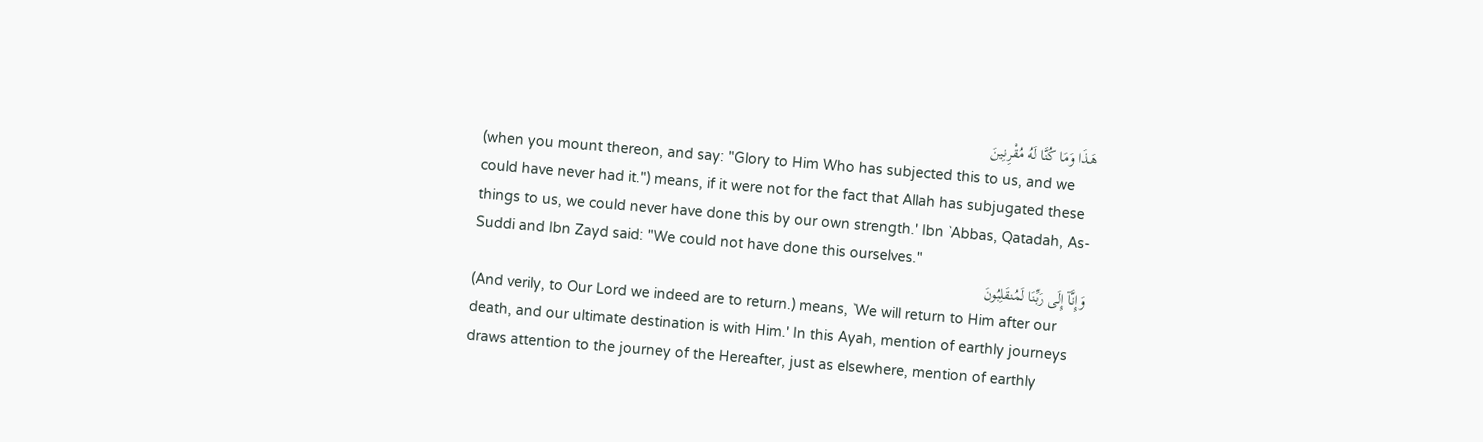هَـذَا وَمَا كُنَّا لَهُ مُقْرِنِينَ
(when you mount thereon, and say: "Glory to Him Who has subjected this to us, and we could have never had it.") means, if it were not for the fact that Allah has subjugated these things to us, we could never have done this by our own strength.' Ibn `Abbas, Qatadah, As-Suddi and Ibn Zayd said: "We could not have done this ourselves."
وَإِنَّآ إِلَى رَبِّنَا لَمُنقَلِبُونَ
(And verily, to Our Lord we indeed are to return.) means, `We will return to Him after our death, and our ultimate destination is with Him.' In this Ayah, mention of earthly journeys draws attention to the journey of the Hereafter, just as elsewhere, mention of earthly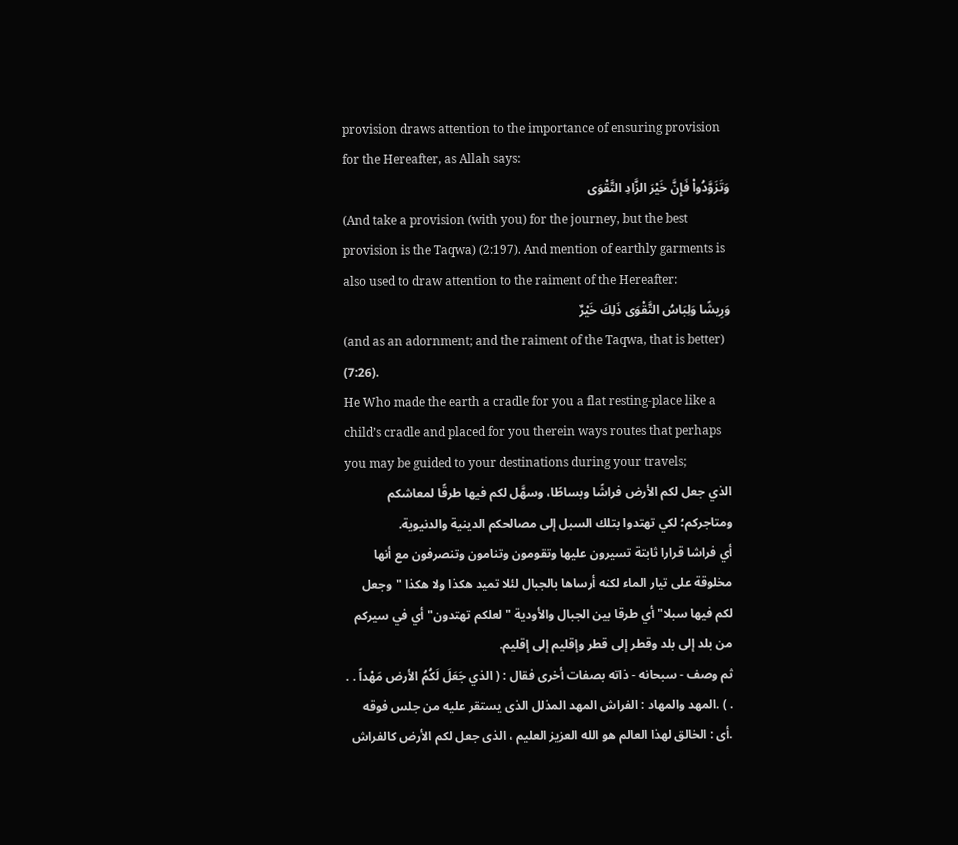provision draws attention to the importance of ensuring provision for the Hereafter, as Allah says:
وَتَزَوَّدُواْ فَإِنَّ خَيْرَ الزَّادِ التَّقْوَى
(And take a provision (with you) for the journey, but the best provision is the Taqwa) (2:197). And mention of earthly garments is also used to draw attention to the raiment of the Hereafter:
وَرِيشًا وَلِبَاسُ التَّقْوَى ذَلِكَ خَيْرٌ
(and as an adornment; and the raiment of the Taqwa, that is better) (7:26).
He Who made the earth a cradle for you a flat resting-place like a child’s cradle and placed for you therein ways routes that perhaps you may be guided to your destinations during your travels;
الذي جعل لكم الأرض فراشًا وبساطًا، وسهَّل لكم فيها طرقًا لمعاشكم ومتاجركم؛ لكي تهتدوا بتلك السبل إلى مصالحكم الدينية والدنيوية.
أي فراشا قرارا ثابتة تسيرون عليها وتقومون وتنامون وتنصرفون مع أنها مخلوقة على تيار الماء لكنه أرساها بالجبال لئلا تميد هكذا ولا هكذا "وجعل لكم فيها سبلا" أي طرقا بين الجبال والأودية "لعلكم تهتدون" أي في سيركم من بلد إلى بلد وقطر إلى قطر وإقليم إلى إقليم.
ثم وصف - سبحانه - ذاته بصفات أخرى فقال : ( الذي جَعَلَ لَكُمُ الأرض مَهْداً . . . ) .المهد والمهاد : الفراش المهد المذلل الذى يستقر عليه من جلس فوقه .أى : الخالق لهذا العالم هو الله العزيز العليم ، الذى جعل لكم الأرض كالفراش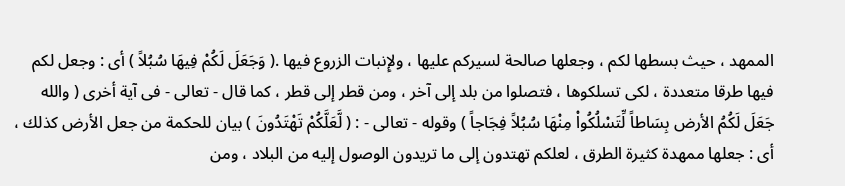الممهد ، حيث بسطها لكم ، وجعلها صالحة لسيركم عليها ، ولإِنبات الزروع فيها .( وَجَعَلَ لَكُمْ فِيهَا سُبُلاً ) أى : وجعل لكم فيها طرقا متعددة ، لكى تسلكوها ، فتصلوا من بلد إلى آخر ، ومن قطر إلى قطر ، كما قال - تعالى - فى آية أخرى ( والله جَعَلَ لَكُمُ الأرض بِسَاطاً لِّتَسْلُكُواْ مِنْهَا سُبُلاً فِجَاجاً ) وقوله - تعالى - : ( لَّعَلَّكُمْ تَهْتَدُونَ ) بيان للحكمة من جعل الأرض كذلك ، أى : جعلها ممهدة كثيرة الطرق ، لعلكم تهتدون إلى ما تريدون الوصول إليه من البلاد ، ومن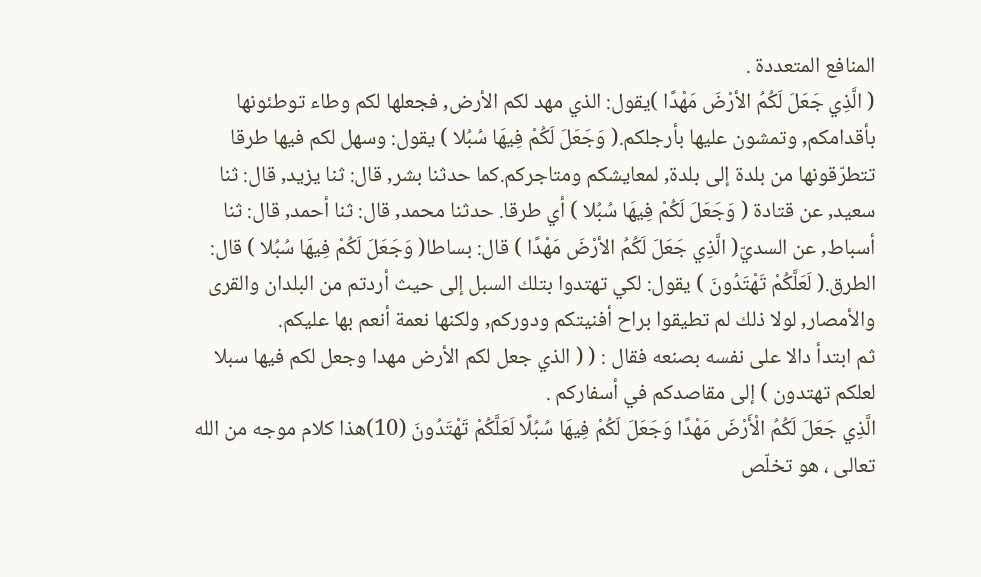المنافع المتعددة .
( الَّذِي جَعَلَ لَكُمُ الأرْضَ مَهْدًا )يقول: الذي مهد لكم الأرض, فجعلها لكم وطاء توطئونها بأقدامكم, وتمشون عليها بأرجلكم.( وَجَعَلَ لَكُمْ فِيهَا سُبُلا ) يقول: وسهل لكم فيها طرقا تتطرّقونها من بلدة إلى بلدة, لمعايشكم ومتاجركم.كما حدثنا بشر, قال: ثنا يزيد, قال: ثنا سعيد, عن قتادة ( وَجَعَلَ لَكُمْ فِيهَا سُبُلا ) أي طرقا. حدثنا محمد, قال: ثنا أحمد, قال: ثنا أسباط, عن السديّ( الَّذِي جَعَلَ لَكُمُ الأرْضَ مَهْدًا ) قال: بساطا( وَجَعَلَ لَكُمْ فِيهَا سُبُلا ) قال: الطرق.( لَعَلَّكُمْ تَهْتَدُونَ ) يقول: لكي تهتدوا بتلك السبل إلى حيث أردتم من البلدان والقرى والأمصار, لولا ذلك لم تطيقوا براح أفنيتكم ودوركم, ولكنها نعمة أنعم بها عليكم.
ثم ابتدأ دالا على نفسه بصنعه فقال : ( ( الذي جعل لكم الأرض مهدا وجعل لكم فيها سبلا لعلكم تهتدون ) إلى مقاصدكم في أسفاركم .
الَّذِي جَعَلَ لَكُمُ الْأَرْضَ مَهْدًا وَجَعَلَ لَكُمْ فِيهَا سُبُلًا لَعَلَّكُمْ تَهْتَدُونَ (10)هذا كلام موجه من الله تعالى ، هو تخلّص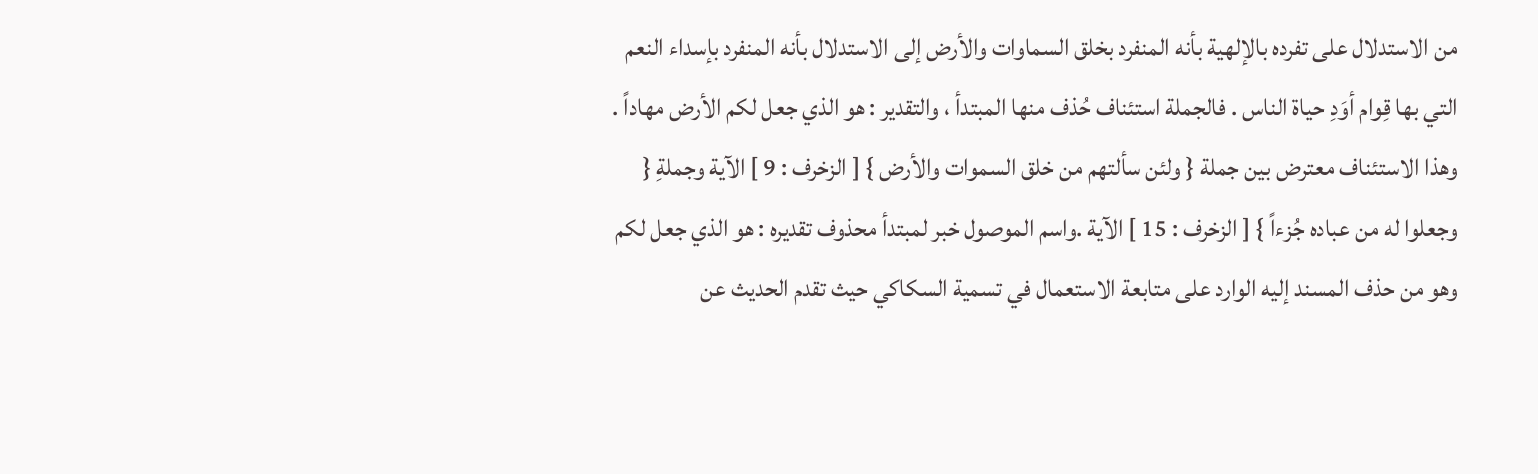من الاستدلال على تفرده بالإلهية بأنه المنفرد بخلق السماوات والأرض إلى الاستدلال بأنه المنفرد بإسداء النعم التي بها قِوام أوَدِ حياة الناس . فالجملة استئناف حُذف منها المبتدأ ، والتقدير : هو الذي جعل لكم الأرض مهاداً . وهذا الاستئناف معترض بين جملة { ولئن سألتهم من خلق السموات والأرض } [ الزخرف : 9 ] الآية وجملةِ { وجعلوا له من عباده جُزءاً } [ الزخرف : 15 ] الآية .واسم الموصول خبر لمبتدأ محذوف تقديره : هو الذي جعل لكم وهو من حذف المسند إليه الوارد على متابعة الاستعمال في تسمية السكاكي حيث تقدم الحديث عن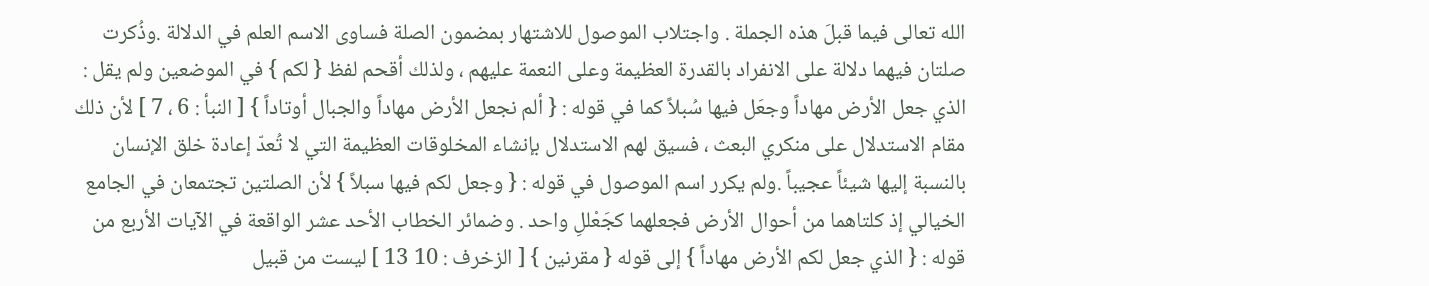الله تعالى فيما قبلَ هذه الجملة . واجتلاب الموصول للاشتهار بمضمون الصلة فساوى الاسم العلم في الدلالة .وذُكرت صلتان فيهما دلالة على الانفراد بالقدرة العظيمة وعلى النعمة عليهم ، ولذلك أقحم لفظ { لكم } في الموضعين ولم يقل : الذي جعل الأرض مهاداً وجعَل فيها سُبلاً كما في قوله : { ألم نجعل الأرض مهاداً والجبال أوتاداً } [ النبأ : 6 ، 7 ] لأن ذلك مقام الاستدلال على منكري البعث ، فسيق لهم الاستدلال بإنشاء المخلوقات العظيمة التي لا تُعدّ إعادة خلق الإنسان بالنسبة إليها شيئاً عجيباً .ولم يكرر اسم الموصول في قوله : { وجعل لكم فيها سبلاً } لأن الصلتين تجتمعان في الجامع الخيالي إذ كلتاهما من أحوال الأرض فجعلهما كجَعْللِ واحد . وضمائر الخطاب الأحد عشر الواقعة في الآيات الأربع من قوله : { الذي جعل لكم الأرض مهاداً } إلى قوله { مقرنين } [ الزخرف : 10 13 ] ليست من قبيل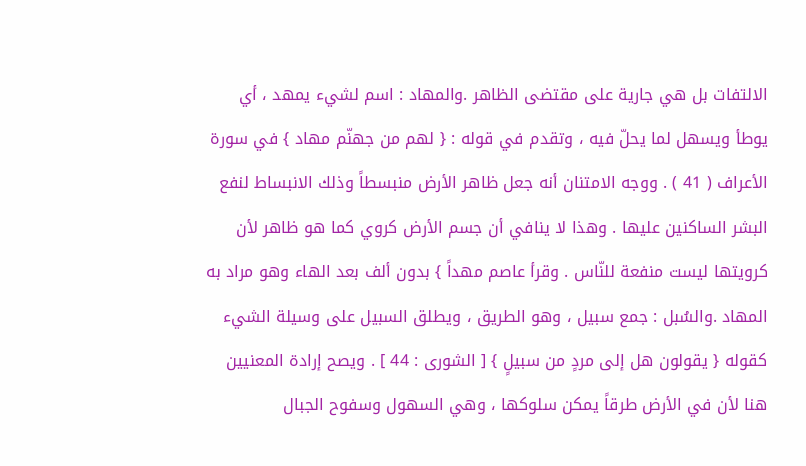الالتفات بل هي جارية على مقتضى الظاهر .والمهاد : اسم لشيء يمهد ، أي يوطأ ويسهل لما يحلّ فيه ، وتقدم في قوله : { لهم من جهنّم مهاد } في سورة الأعراف ( 41 ) . ووجه الامتنان أنه جعل ظاهر الأرض منبسطاً وذلك الانبساط لنفع البشر الساكنين عليها . وهذا لا ينافي أن جسم الأرض كروي كما هو ظاهر لأن كرويتها ليست منفعة للنّاس . وقرأ عاصم مهداً } بدون ألف بعد الهاء وهو مراد به المهاد .والسُبل : جمع سبيل ، وهو الطريق ، ويطلق السبيل على وسيلة الشيء كقوله { يقولون هل إلى مردٍ من سبيلٍ } [ الشورى : 44 ] . ويصح إرادة المعنيين هنا لأن في الأرض طرقاً يمكن سلوكها ، وهي السهول وسفوح الجبال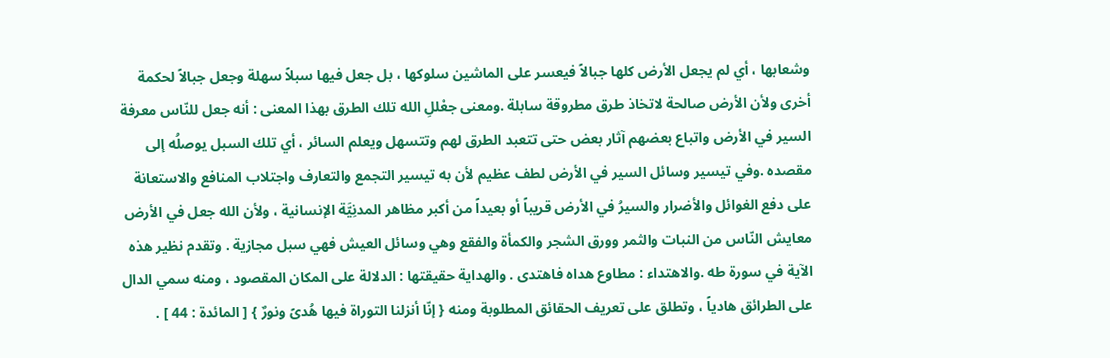وشعابها ، أي لم يجعل الأرض كلها جبالاً فيعسر على الماشين سلوكها ، بل جعل فيها سبلاً سهلة وجعل جبالاً لحكمة أخرى ولأن الأرض صالحة لاتخاذ طرق مطروقة سابلة .ومعنى جعْللِ الله تلك الطرق بهذا المعنى : أنه جعل للنّاس معرفة السير في الأرض واتباع بعضهم آثار بعض حتى تتعبد الطرق لهم وتتسهل ويعلم السائر ، أي تلك السبل يوصلُه إلى مقصده .وفي تيسير وسائل السير في الأرض لطف عظيم لأن به تيسير التجمع والتعارف واجتلاب المنافع والاستعانة على دفع الغوائل والأضرار والسيرُ في الأرض قريباً أو بعيداً من أكبر مظاهر المدنِيَّة الإنسانية ، ولأن الله جعل في الأرض معايش النّاس من النبات والثمر وورق الشجر والكمأة والفقع وهي وسائل العيش فهي سبل مجازية . وتقدم نظير هذه الآية في سورة طه .والاهتداء : مطاوع هداه فاهتدى . والهداية حقيقتها : الدلالة على المكان المقصود ، ومنه سمي الدال على الطرائق هادياً ، وتطلق على تعريف الحقائق المطلوبة ومنه { إنّا أنزلنا التوراة فيها هُدىً ونورٌ } [ المائدة : 44 ] .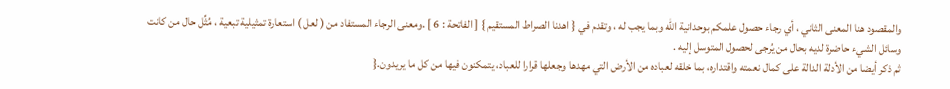والمقصود هنا المعنى الثاني ، أي رجاء حصول علمكم بوحدانية الله وبما يجب له ، وتقدم في { اهدنا الصراط المستقيم } [ الفاتحة : 6 ] .ومعنى الرجاء المستفاد من ( لعل ) استعارة تمثيلية تبعية ، مُثِّل حال من كانت وسائل الشيء حاضرة لديه بحال من يُرجى لحصول المتوسل إليه .
ثم ذكر أيضا من الأدلة الدالة على كمال نعمته واقتداره، بما خلقه لعباده من الأرض التي مهدها وجعلها قرارا للعباد، يتمكنون فيها من كل ما يريدون.{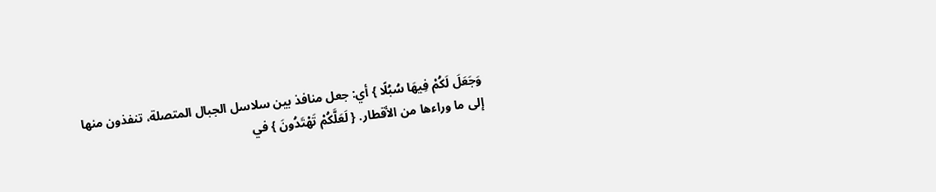وَجَعَلَ لَكُمْ فِيهَا سُبُلًا } أي: جعل منافذ بين سلاسل الجبال المتصلة، تنفذون منها إلى ما وراءها من الأقطار. { لَعَلَّكُمْ تَهْتَدُونَ } في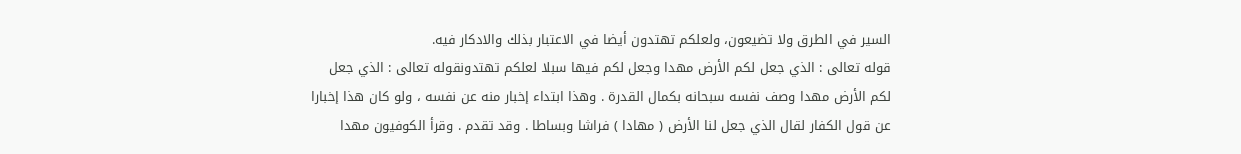السير في الطرق ولا تضيعون، ولعلكم تهتدون أيضا في الاعتبار بذلك والادكار فيه.
قوله تعالى : الذي جعل لكم الأرض مهدا وجعل لكم فيها سبلا لعلكم تهتدونقوله تعالى : الذي جعل لكم الأرض مهدا وصف نفسه سبحانه بكمال القدرة . وهذا ابتداء إخبار منه عن نفسه ، ولو كان هذا إخبارا عن قول الكفار لقال الذي جعل لنا الأرض ( مهادا ) فراشا وبساطا . وقد تقدم . وقرأ الكوفيون مهدا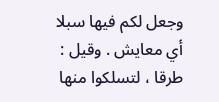وجعل لكم فيها سبلا أي معايش . وقيل : طرقا ، لتسلكوا منها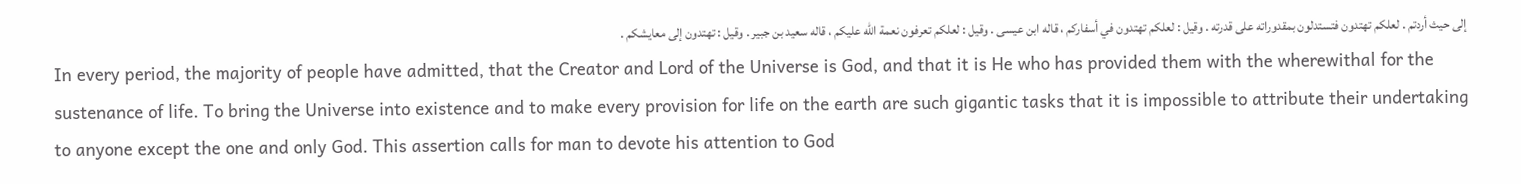إلى حيث أردتم . لعلكم تهتدون فتستدلون بمقدوراته على قدرته . وقيل : لعلكم تهتدون في أسفاركم ، قاله ابن عيسى . وقيل : لعلكم تعرفون نعمة الله عليكم ، قاله سعيد بن جبير . وقيل : تهتدون إلى معايشكم .
In every period, the majority of people have admitted, that the Creator and Lord of the Universe is God, and that it is He who has provided them with the wherewithal for the sustenance of life. To bring the Universe into existence and to make every provision for life on the earth are such gigantic tasks that it is impossible to attribute their undertaking to anyone except the one and only God. This assertion calls for man to devote his attention to God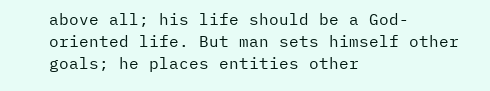above all; his life should be a God-oriented life. But man sets himself other goals; he places entities other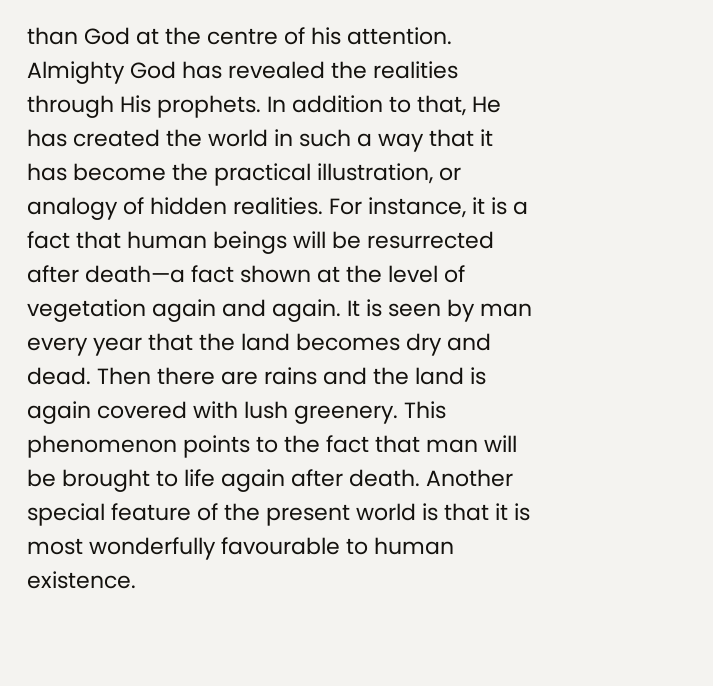than God at the centre of his attention. Almighty God has revealed the realities through His prophets. In addition to that, He has created the world in such a way that it has become the practical illustration, or analogy of hidden realities. For instance, it is a fact that human beings will be resurrected after death—a fact shown at the level of vegetation again and again. It is seen by man every year that the land becomes dry and dead. Then there are rains and the land is again covered with lush greenery. This phenomenon points to the fact that man will be brought to life again after death. Another special feature of the present world is that it is most wonderfully favourable to human existence.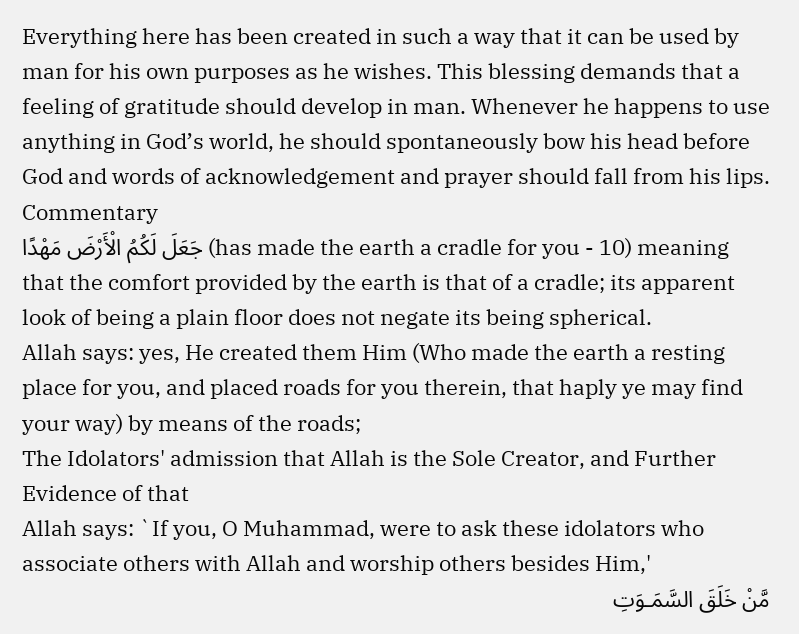Everything here has been created in such a way that it can be used by man for his own purposes as he wishes. This blessing demands that a feeling of gratitude should develop in man. Whenever he happens to use anything in God’s world, he should spontaneously bow his head before God and words of acknowledgement and prayer should fall from his lips.
Commentary
جَعَلَ لَكُمُ الْأَرْضَ مَهْدًا (has made the earth a cradle for you - 10) meaning that the comfort provided by the earth is that of a cradle; its apparent look of being a plain floor does not negate its being spherical.
Allah says: yes, He created them Him (Who made the earth a resting place for you, and placed roads for you therein, that haply ye may find your way) by means of the roads;
The Idolators' admission that Allah is the Sole Creator, and Further Evidence of that
Allah says: `If you, O Muhammad, were to ask these idolators who associate others with Allah and worship others besides Him,'
مَّنْ خَلَقَ السَّمَـوَتِ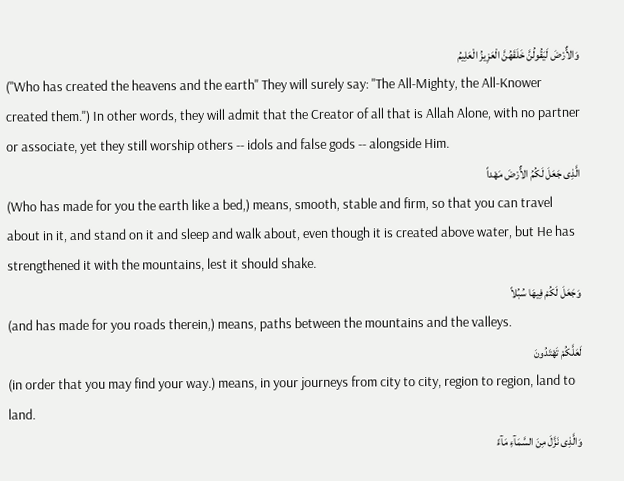وَالاٌّرْضَ لَيَقُولُنَّ خَلَقَهُنَّ الْعَزِيزُ الْعَلِيمُ
("Who has created the heavens and the earth" They will surely say: "The All-Mighty, the All-Knower created them.") In other words, they will admit that the Creator of all that is Allah Alone, with no partner or associate, yet they still worship others -- idols and false gods -- alongside Him.
الَّذِى جَعَلَ لَكُمُ الاٌّرْضَ مَهْداً
(Who has made for you the earth like a bed,) means, smooth, stable and firm, so that you can travel about in it, and stand on it and sleep and walk about, even though it is created above water, but He has strengthened it with the mountains, lest it should shake.
وَجَعَلَ لَكُمْ فِيهَا سُبُلاً
(and has made for you roads therein,) means, paths between the mountains and the valleys.
لَعَلَّكُمْ تَهْتَدُونَ
(in order that you may find your way.) means, in your journeys from city to city, region to region, land to land.
وَالَّذِى نَزَّلَ مِنَ السَّمَآءِ مَآءً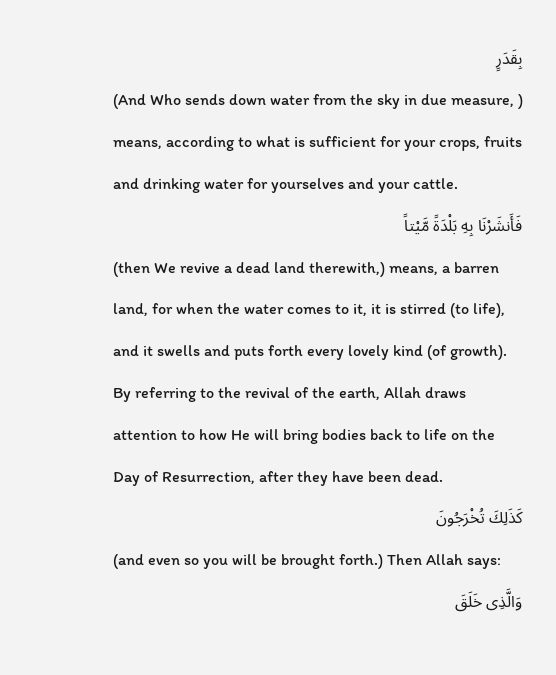بِقَدَرٍ
(And Who sends down water from the sky in due measure, ) means, according to what is sufficient for your crops, fruits and drinking water for yourselves and your cattle.
فَأَنشَرْنَا بِهِ بَلْدَةً مَّيْتاً
(then We revive a dead land therewith,) means, a barren land, for when the water comes to it, it is stirred (to life), and it swells and puts forth every lovely kind (of growth). By referring to the revival of the earth, Allah draws attention to how He will bring bodies back to life on the Day of Resurrection, after they have been dead.
كَذَلِكَ تُخْرَجُونَ
(and even so you will be brought forth.) Then Allah says:
وَالَّذِى خَلَقَ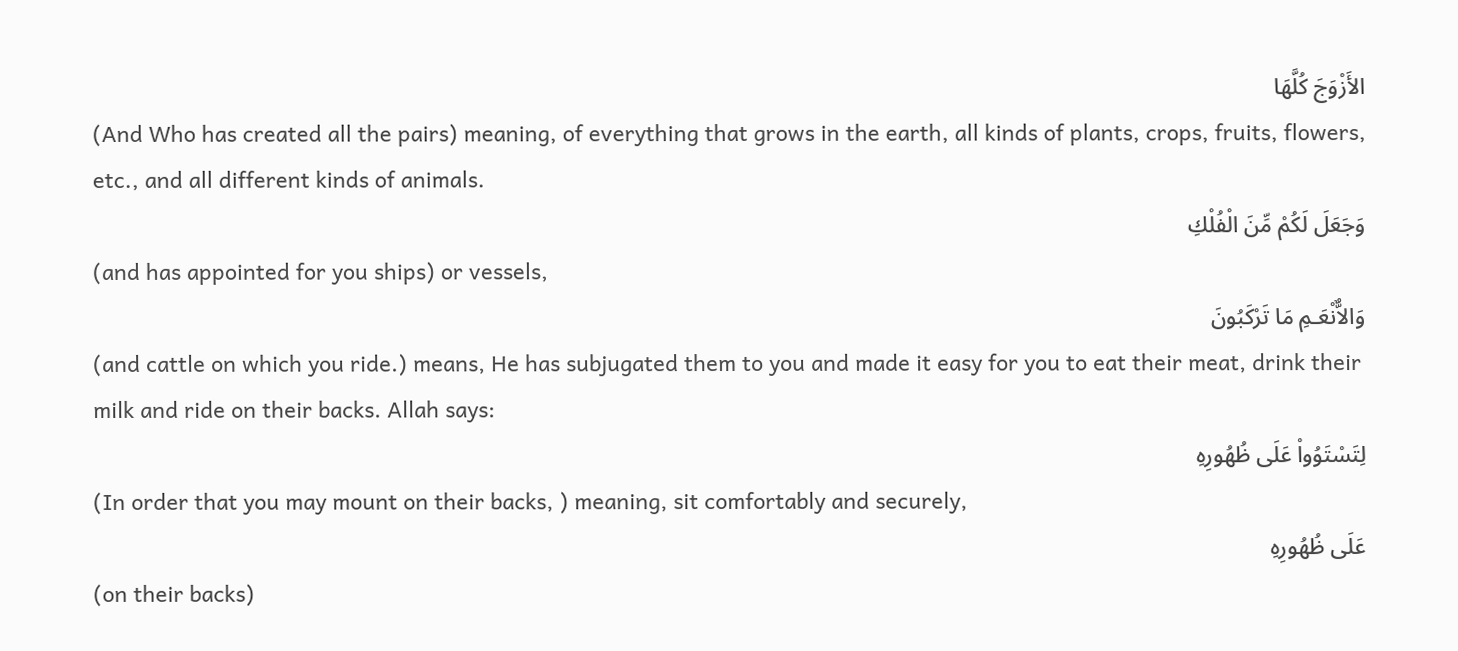الأَزْوَجَ كُلَّهَا
(And Who has created all the pairs) meaning, of everything that grows in the earth, all kinds of plants, crops, fruits, flowers, etc., and all different kinds of animals.
وَجَعَلَ لَكُمْ مِّنَ الْفُلْكِ
(and has appointed for you ships) or vessels,
وَالاٌّنْعَـمِ مَا تَرْكَبُونَ
(and cattle on which you ride.) means, He has subjugated them to you and made it easy for you to eat their meat, drink their milk and ride on their backs. Allah says:
لِتَسْتَوُواْ عَلَى ظُهُورِهِ
(In order that you may mount on their backs, ) meaning, sit comfortably and securely,
عَلَى ظُهُورِهِ
(on their backs)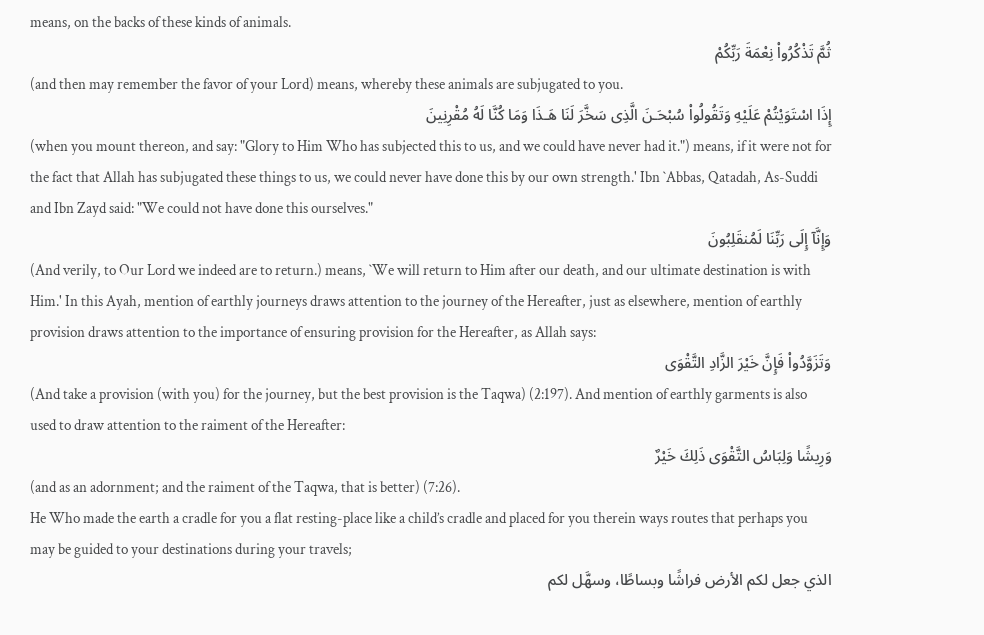means, on the backs of these kinds of animals.
ثُمَّ تَذْكُرُواْ نِعْمَةَ رَبِّكُمْ
(and then may remember the favor of your Lord) means, whereby these animals are subjugated to you.
إِذَا اسْتَوَيْتُمْ عَلَيْهِ وَتَقُولُواْ سُبْحَـنَ الَّذِى سَخَّرَ لَنَا هَـذَا وَمَا كُنَّا لَهُ مُقْرِنِينَ
(when you mount thereon, and say: "Glory to Him Who has subjected this to us, and we could have never had it.") means, if it were not for the fact that Allah has subjugated these things to us, we could never have done this by our own strength.' Ibn `Abbas, Qatadah, As-Suddi and Ibn Zayd said: "We could not have done this ourselves."
وَإِنَّآ إِلَى رَبِّنَا لَمُنقَلِبُونَ
(And verily, to Our Lord we indeed are to return.) means, `We will return to Him after our death, and our ultimate destination is with Him.' In this Ayah, mention of earthly journeys draws attention to the journey of the Hereafter, just as elsewhere, mention of earthly provision draws attention to the importance of ensuring provision for the Hereafter, as Allah says:
وَتَزَوَّدُواْ فَإِنَّ خَيْرَ الزَّادِ التَّقْوَى
(And take a provision (with you) for the journey, but the best provision is the Taqwa) (2:197). And mention of earthly garments is also used to draw attention to the raiment of the Hereafter:
وَرِيشًا وَلِبَاسُ التَّقْوَى ذَلِكَ خَيْرٌ
(and as an adornment; and the raiment of the Taqwa, that is better) (7:26).
He Who made the earth a cradle for you a flat resting-place like a child’s cradle and placed for you therein ways routes that perhaps you may be guided to your destinations during your travels;
الذي جعل لكم الأرض فراشًا وبساطًا، وسهَّل لكم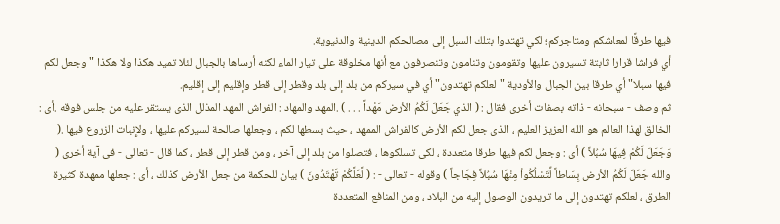فيها طرقًا لمعاشكم ومتاجركم؛ لكي تهتدوا بتلك السبل إلى مصالحكم الدينية والدنيوية.
أي فراشا قرارا ثابتة تسيرون عليها وتقومون وتنامون وتنصرفون مع أنها مخلوقة على تيار الماء لكنه أرساها بالجبال لئلا تميد هكذا ولا هكذا "وجعل لكم فيها سبلا" أي طرقا بين الجبال والأودية "لعلكم تهتدون" أي في سيركم من بلد إلى بلد وقطر إلى قطر وإقليم إلى إقليم.
ثم وصف - سبحانه - ذاته بصفات أخرى فقال : ( الذي جَعَلَ لَكُمُ الأرض مَهْداً . . . ) .المهد والمهاد : الفراش المهد المذلل الذى يستقر عليه من جلس فوقه .أى : الخالق لهذا العالم هو الله العزيز العليم ، الذى جعل لكم الأرض كالفراش الممهد ، حيث بسطها لكم ، وجعلها صالحة لسيركم عليها ، ولإِنبات الزروع فيها .( وَجَعَلَ لَكُمْ فِيهَا سُبُلاً ) أى : وجعل لكم فيها طرقا متعددة ، لكى تسلكوها ، فتصلوا من بلد إلى آخر ، ومن قطر إلى قطر ، كما قال - تعالى - فى آية أخرى ( والله جَعَلَ لَكُمُ الأرض بِسَاطاً لِّتَسْلُكُواْ مِنْهَا سُبُلاً فِجَاجاً ) وقوله - تعالى - : ( لَّعَلَّكُمْ تَهْتَدُونَ ) بيان للحكمة من جعل الأرض كذلك ، أى : جعلها ممهدة كثيرة الطرق ، لعلكم تهتدون إلى ما تريدون الوصول إليه من البلاد ، ومن المنافع المتعددة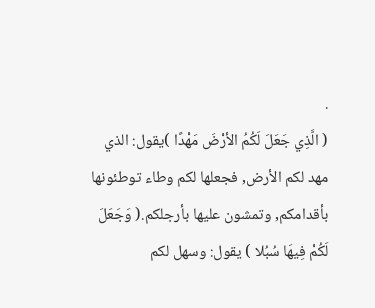.
( الَّذِي جَعَلَ لَكُمُ الأرْضَ مَهْدًا )يقول: الذي مهد لكم الأرض, فجعلها لكم وطاء توطئونها بأقدامكم, وتمشون عليها بأرجلكم.( وَجَعَلَ لَكُمْ فِيهَا سُبُلا ) يقول: وسهل لكم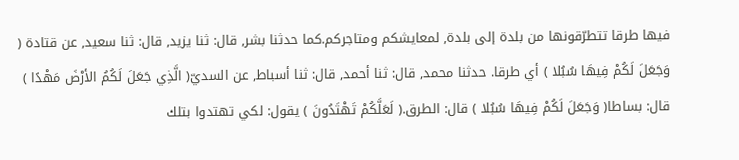فيها طرقا تتطرّقونها من بلدة إلى بلدة, لمعايشكم ومتاجركم.كما حدثنا بشر, قال: ثنا يزيد, قال: ثنا سعيد, عن قتادة ( وَجَعَلَ لَكُمْ فِيهَا سُبُلا ) أي طرقا. حدثنا محمد, قال: ثنا أحمد, قال: ثنا أسباط, عن السديّ( الَّذِي جَعَلَ لَكُمُ الأرْضَ مَهْدًا ) قال: بساطا( وَجَعَلَ لَكُمْ فِيهَا سُبُلا ) قال: الطرق.( لَعَلَّكُمْ تَهْتَدُونَ ) يقول: لكي تهتدوا بتلك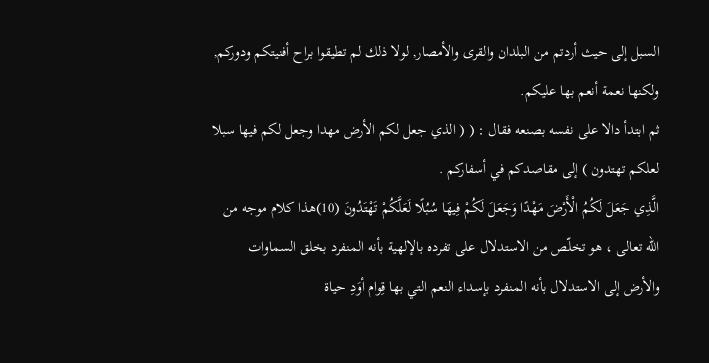السبل إلى حيث أردتم من البلدان والقرى والأمصار, لولا ذلك لم تطيقوا براح أفنيتكم ودوركم, ولكنها نعمة أنعم بها عليكم.
ثم ابتدأ دالا على نفسه بصنعه فقال : ( ( الذي جعل لكم الأرض مهدا وجعل لكم فيها سبلا لعلكم تهتدون ) إلى مقاصدكم في أسفاركم .
الَّذِي جَعَلَ لَكُمُ الْأَرْضَ مَهْدًا وَجَعَلَ لَكُمْ فِيهَا سُبُلًا لَعَلَّكُمْ تَهْتَدُونَ (10)هذا كلام موجه من الله تعالى ، هو تخلّص من الاستدلال على تفرده بالإلهية بأنه المنفرد بخلق السماوات والأرض إلى الاستدلال بأنه المنفرد بإسداء النعم التي بها قِوام أوَدِ حياة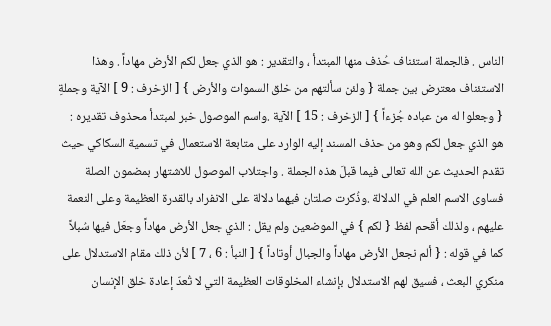الناس . فالجملة استئناف حُذف منها المبتدأ ، والتقدير : هو الذي جعل لكم الأرض مهاداً . وهذا الاستئناف معترض بين جملة { ولئن سألتهم من خلق السموات والأرض } [ الزخرف : 9 ] الآية وجملةِ { وجعلوا له من عباده جُزءاً } [ الزخرف : 15 ] الآية .واسم الموصول خبر لمبتدأ محذوف تقديره : هو الذي جعل لكم وهو من حذف المسند إليه الوارد على متابعة الاستعمال في تسمية السكاكي حيث تقدم الحديث عن الله تعالى فيما قبلَ هذه الجملة . واجتلاب الموصول للاشتهار بمضمون الصلة فساوى الاسم العلم في الدلالة .وذُكرت صلتان فيهما دلالة على الانفراد بالقدرة العظيمة وعلى النعمة عليهم ، ولذلك أقحم لفظ { لكم } في الموضعين ولم يقل : الذي جعل الأرض مهاداً وجعَل فيها سُبلاً كما في قوله : { ألم نجعل الأرض مهاداً والجبال أوتاداً } [ النبأ : 6 ، 7 ] لأن ذلك مقام الاستدلال على منكري البعث ، فسيق لهم الاستدلال بإنشاء المخلوقات العظيمة التي لا تُعدّ إعادة خلق الإنسان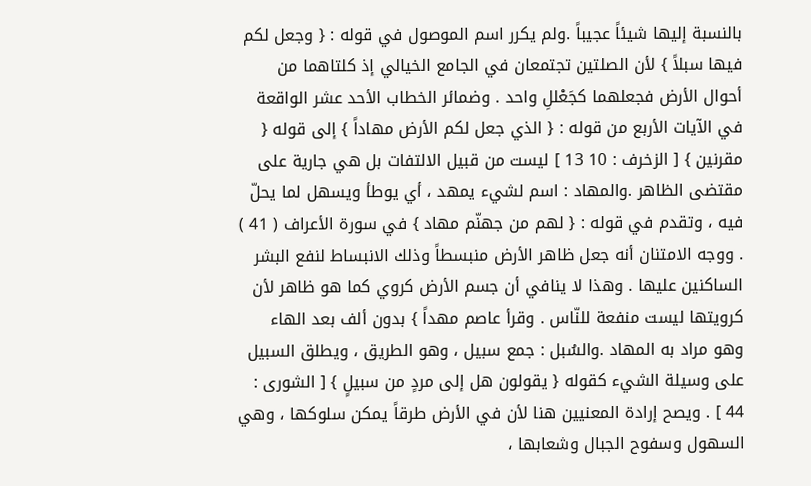بالنسبة إليها شيئاً عجيباً .ولم يكرر اسم الموصول في قوله : { وجعل لكم فيها سبلاً } لأن الصلتين تجتمعان في الجامع الخيالي إذ كلتاهما من أحوال الأرض فجعلهما كجَعْللِ واحد . وضمائر الخطاب الأحد عشر الواقعة في الآيات الأربع من قوله : { الذي جعل لكم الأرض مهاداً } إلى قوله { مقرنين } [ الزخرف : 10 13 ] ليست من قبيل الالتفات بل هي جارية على مقتضى الظاهر .والمهاد : اسم لشيء يمهد ، أي يوطأ ويسهل لما يحلّ فيه ، وتقدم في قوله : { لهم من جهنّم مهاد } في سورة الأعراف ( 41 ) . ووجه الامتنان أنه جعل ظاهر الأرض منبسطاً وذلك الانبساط لنفع البشر الساكنين عليها . وهذا لا ينافي أن جسم الأرض كروي كما هو ظاهر لأن كرويتها ليست منفعة للنّاس . وقرأ عاصم مهداً } بدون ألف بعد الهاء وهو مراد به المهاد .والسُبل : جمع سبيل ، وهو الطريق ، ويطلق السبيل على وسيلة الشيء كقوله { يقولون هل إلى مردٍ من سبيلٍ } [ الشورى : 44 ] . ويصح إرادة المعنيين هنا لأن في الأرض طرقاً يمكن سلوكها ، وهي السهول وسفوح الجبال وشعابها ،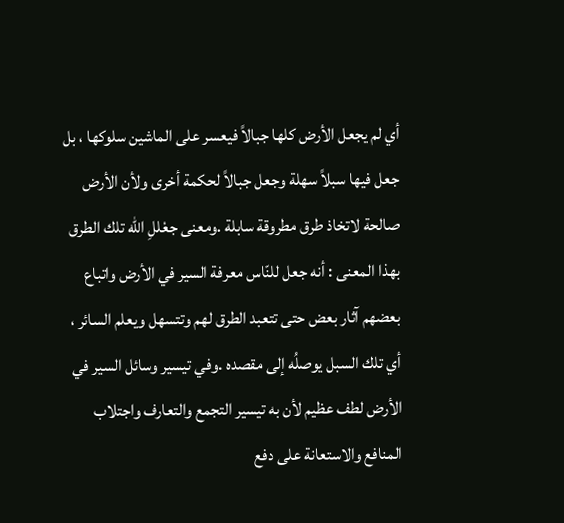أي لم يجعل الأرض كلها جبالاً فيعسر على الماشين سلوكها ، بل جعل فيها سبلاً سهلة وجعل جبالاً لحكمة أخرى ولأن الأرض صالحة لاتخاذ طرق مطروقة سابلة .ومعنى جعْللِ الله تلك الطرق بهذا المعنى : أنه جعل للنّاس معرفة السير في الأرض واتباع بعضهم آثار بعض حتى تتعبد الطرق لهم وتتسهل ويعلم السائر ، أي تلك السبل يوصلُه إلى مقصده .وفي تيسير وسائل السير في الأرض لطف عظيم لأن به تيسير التجمع والتعارف واجتلاب المنافع والاستعانة على دفع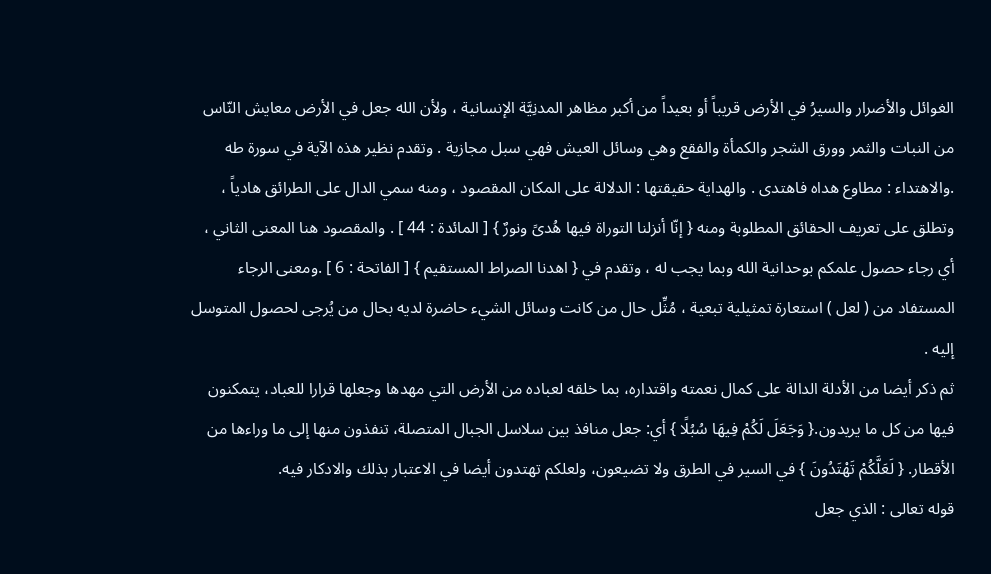الغوائل والأضرار والسيرُ في الأرض قريباً أو بعيداً من أكبر مظاهر المدنِيَّة الإنسانية ، ولأن الله جعل في الأرض معايش النّاس من النبات والثمر وورق الشجر والكمأة والفقع وهي وسائل العيش فهي سبل مجازية . وتقدم نظير هذه الآية في سورة طه .والاهتداء : مطاوع هداه فاهتدى . والهداية حقيقتها : الدلالة على المكان المقصود ، ومنه سمي الدال على الطرائق هادياً ، وتطلق على تعريف الحقائق المطلوبة ومنه { إنّا أنزلنا التوراة فيها هُدىً ونورٌ } [ المائدة : 44 ] . والمقصود هنا المعنى الثاني ، أي رجاء حصول علمكم بوحدانية الله وبما يجب له ، وتقدم في { اهدنا الصراط المستقيم } [ الفاتحة : 6 ] .ومعنى الرجاء المستفاد من ( لعل ) استعارة تمثيلية تبعية ، مُثِّل حال من كانت وسائل الشيء حاضرة لديه بحال من يُرجى لحصول المتوسل إليه .
ثم ذكر أيضا من الأدلة الدالة على كمال نعمته واقتداره، بما خلقه لعباده من الأرض التي مهدها وجعلها قرارا للعباد، يتمكنون فيها من كل ما يريدون.{ وَجَعَلَ لَكُمْ فِيهَا سُبُلًا } أي: جعل منافذ بين سلاسل الجبال المتصلة، تنفذون منها إلى ما وراءها من الأقطار. { لَعَلَّكُمْ تَهْتَدُونَ } في السير في الطرق ولا تضيعون، ولعلكم تهتدون أيضا في الاعتبار بذلك والادكار فيه.
قوله تعالى : الذي جعل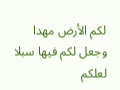لكم الأرض مهدا وجعل لكم فيها سبلا لعلكم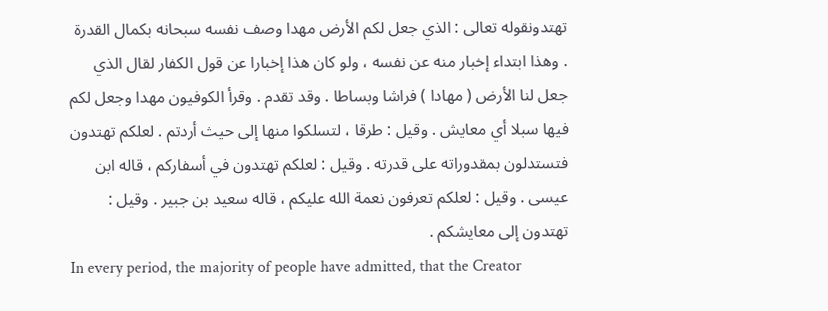تهتدونقوله تعالى : الذي جعل لكم الأرض مهدا وصف نفسه سبحانه بكمال القدرة . وهذا ابتداء إخبار منه عن نفسه ، ولو كان هذا إخبارا عن قول الكفار لقال الذي جعل لنا الأرض ( مهادا ) فراشا وبساطا . وقد تقدم . وقرأ الكوفيون مهدا وجعل لكم فيها سبلا أي معايش . وقيل : طرقا ، لتسلكوا منها إلى حيث أردتم . لعلكم تهتدون فتستدلون بمقدوراته على قدرته . وقيل : لعلكم تهتدون في أسفاركم ، قاله ابن عيسى . وقيل : لعلكم تعرفون نعمة الله عليكم ، قاله سعيد بن جبير . وقيل : تهتدون إلى معايشكم .
In every period, the majority of people have admitted, that the Creator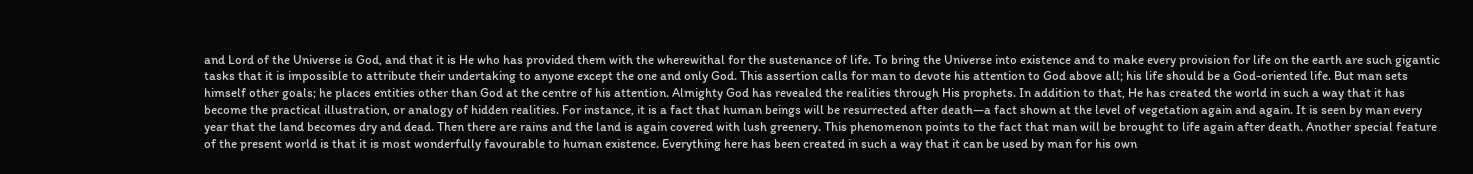and Lord of the Universe is God, and that it is He who has provided them with the wherewithal for the sustenance of life. To bring the Universe into existence and to make every provision for life on the earth are such gigantic tasks that it is impossible to attribute their undertaking to anyone except the one and only God. This assertion calls for man to devote his attention to God above all; his life should be a God-oriented life. But man sets himself other goals; he places entities other than God at the centre of his attention. Almighty God has revealed the realities through His prophets. In addition to that, He has created the world in such a way that it has become the practical illustration, or analogy of hidden realities. For instance, it is a fact that human beings will be resurrected after death—a fact shown at the level of vegetation again and again. It is seen by man every year that the land becomes dry and dead. Then there are rains and the land is again covered with lush greenery. This phenomenon points to the fact that man will be brought to life again after death. Another special feature of the present world is that it is most wonderfully favourable to human existence. Everything here has been created in such a way that it can be used by man for his own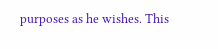purposes as he wishes. This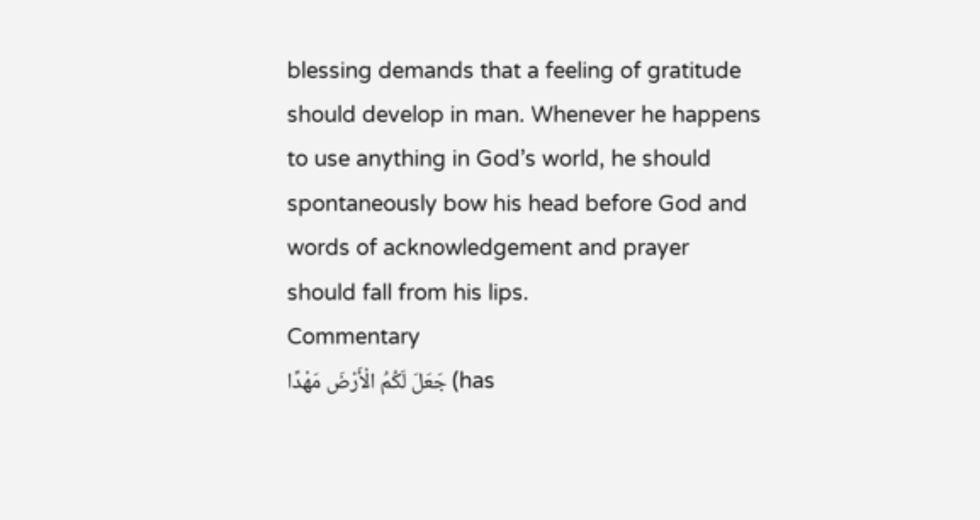blessing demands that a feeling of gratitude should develop in man. Whenever he happens to use anything in God’s world, he should spontaneously bow his head before God and words of acknowledgement and prayer should fall from his lips.
Commentary
جَعَلَ لَكُمُ الْأَرْضَ مَهْدًا (has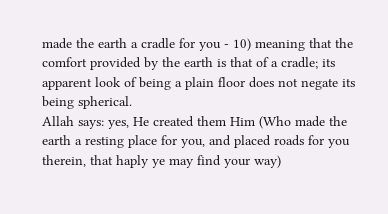made the earth a cradle for you - 10) meaning that the comfort provided by the earth is that of a cradle; its apparent look of being a plain floor does not negate its being spherical.
Allah says: yes, He created them Him (Who made the earth a resting place for you, and placed roads for you therein, that haply ye may find your way)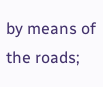by means of the roads;